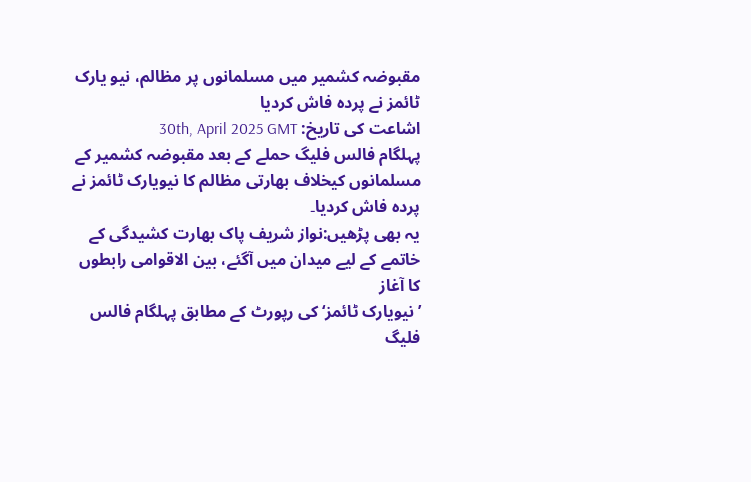مقبوضہ کشمیر میں مسلمانوں پر مظالم، نیو یارک ٹائمز نے پردہ فاش کردیا
اشاعت کی تاریخ: 30th, April 2025 GMT
پہلگام فالس فلیگ حملے کے بعد مقبوضہ کشمیر کے مسلمانوں کیخلاف بھارتی مظالم کا نیویارک ٹائمز نے پردہ فاش کردیا۔
یہ بھی پڑھیں:نواز شریف پاک بھارت کشیدگی کے خاتمے کے لیے میدان میں آگئے، بین الاقوامی رابطوں کا آغاز
’نیویارک ٹائمز‘ کی رپورٹ کے مطابق پہلگام فالس فلیگ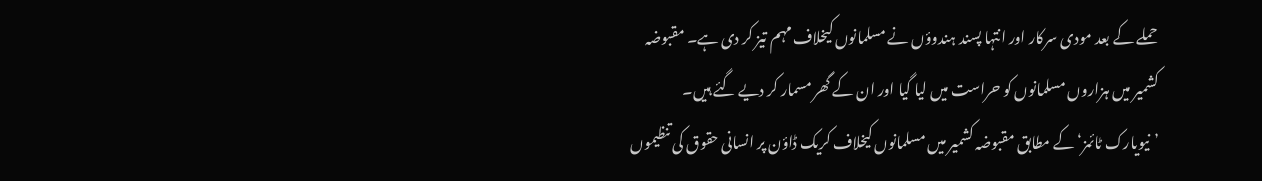حملے کے بعد مودی سرکار اور انتہا پسند ہندوؤں نے مسلمانوں کیخلاف مہم تیز کر دی ہے۔ مقبوضہ کشمیر میں ہزاروں مسلمانوں کو حراست میں لیا گیا اور ان کے گھر مسمار کر دیے گئے ہیں۔
’نیویارک ٹائمز‘ کے مطابق مقبوضہ کشمیر میں مسلمانوں کیخلاف کریک ڈاؤن پر انسانی حقوق کی تنظیموں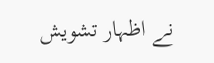نے اظہار تشویش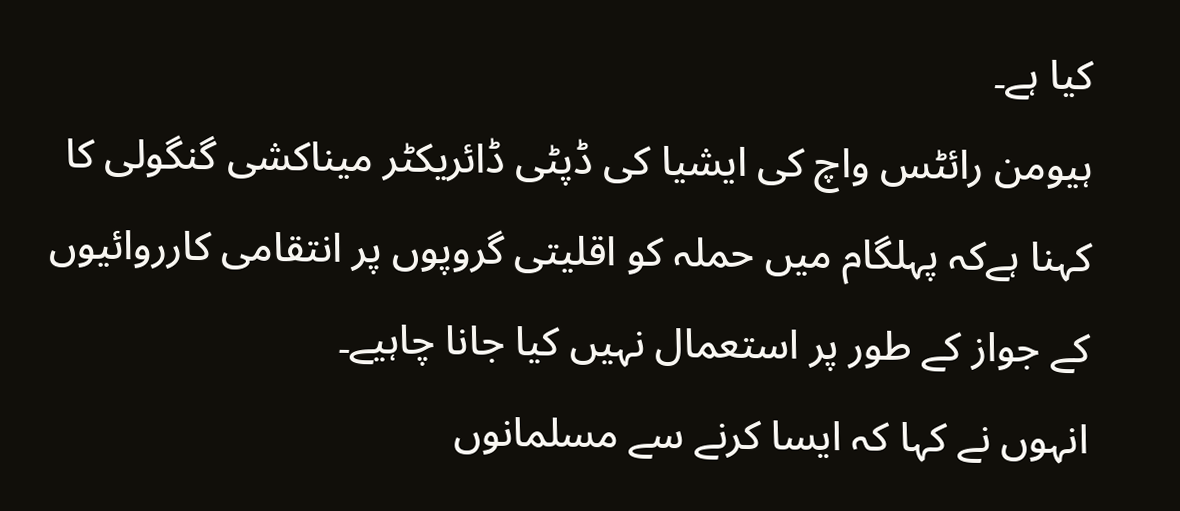کیا ہے۔
ہیومن رائٹس واچ کی ایشیا کی ڈپٹی ڈائریکٹر میناکشی گنگولی کا کہنا ہےکہ پہلگام میں حملہ کو اقلیتی گروپوں پر انتقامی کارروائیوں کے جواز کے طور پر استعمال نہیں کیا جانا چاہیے۔
انہوں نے کہا کہ ایسا کرنے سے مسلمانوں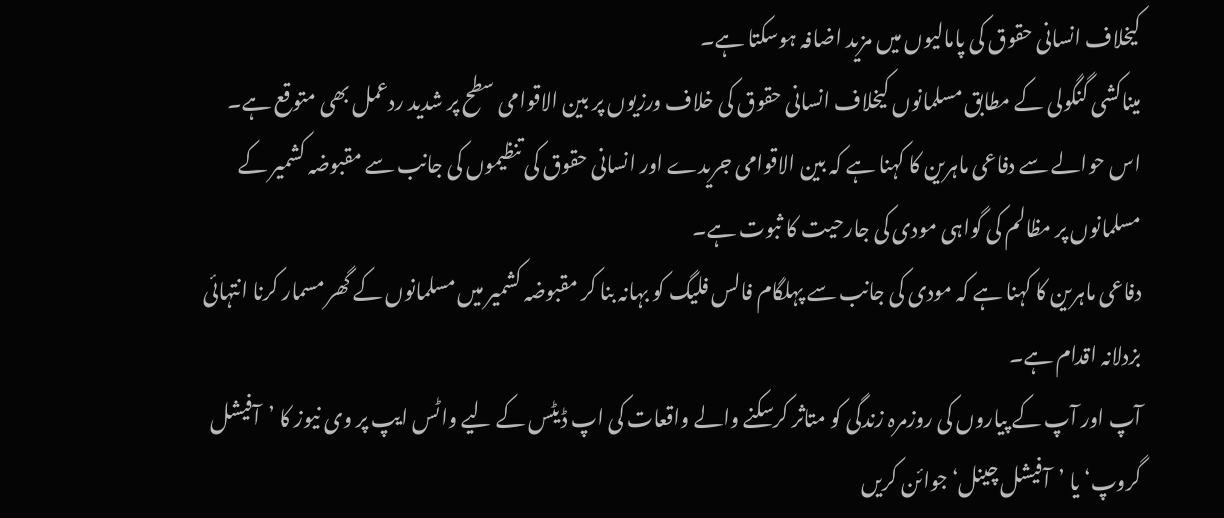کیخلاف انسانی حقوق کی پامالیوں میں مزید اضافہ ہوسکتا ہے۔
میناکشی گنگولی کے مطابق مسلمانوں کیخلاف انسانی حقوق کی خلاف ورزیوں پر بین الاقوامی سطح پر شدید ردعمل بھی متوقع ہے۔
اس حوالے سے دفاعی ماہرین کا کہنا ہے کہ بین الاقوامی جریدے اور انسانی حقوق کی تنظیموں کی جانب سے مقبوضہ کشمیر کے مسلمانوں پر مظالم کی گواہی مودی کی جارحیت کا ثبوت ہے۔
دفاعی ماہرین کا کہنا ہے کہ مودی کی جانب سے پہلگام فالس فلیگ کو بہانہ بنا کر مقبوضہ کشمیر میں مسلمانوں کے گھر مسمار کرنا انتہائی بزدلانہ اقدام ہے۔
آپ اور آپ کے پیاروں کی روزمرہ زندگی کو متاثر کرسکنے والے واقعات کی اپ ڈیٹس کے لیے واٹس ایپ پر وی نیوز کا ’آفیشل گروپ‘ یا ’آفیشل چینل‘ جوائن کریں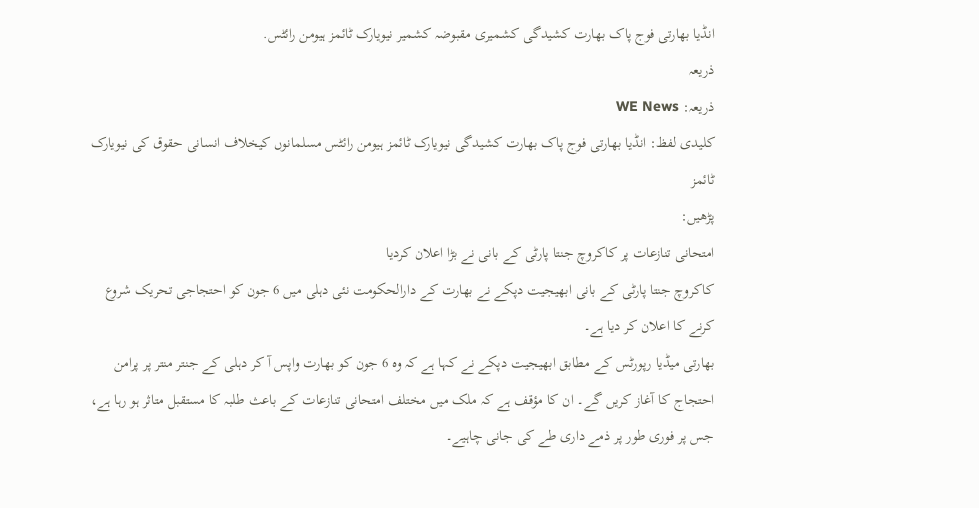انڈیا بھارتی فوج پاک بھارت کشیدگی کشمیری مقبوضہ کشمیر نیویارک ٹائمز ہیومن رائٹس.
ذریعہ
ذریعہ: WE News
کلیدی لفظ: انڈیا بھارتی فوج پاک بھارت کشیدگی نیویارک ٹائمز ہیومن رائٹس مسلمانوں کیخلاف انسانی حقوق کی نیویارک ٹائمز
پڑھیں:
امتحانی تنازعات پر کاکروچ جنتا پارٹی کے بانی نے بڑا اعلان کردیا
کاکروچ جنتا پارٹی کے بانی ابھیجیت دپکے نے بھارت کے دارالحکومت نئی دہلی میں 6 جون کو احتجاجی تحریک شروع کرنے کا اعلان کر دیا ہے۔
بھارتی میڈیا رپورٹس کے مطابق ابھیجیت دپکے نے کہا ہے کہ وہ 6 جون کو بھارت واپس آ کر دہلی کے جنتر منتر پر پرامن احتجاج کا آغاز کریں گے۔ ان کا مؤقف ہے کہ ملک میں مختلف امتحانی تنازعات کے باعث طلبہ کا مستقبل متاثر ہو رہا ہے، جس پر فوری طور پر ذمے داری طے کی جانی چاہیے۔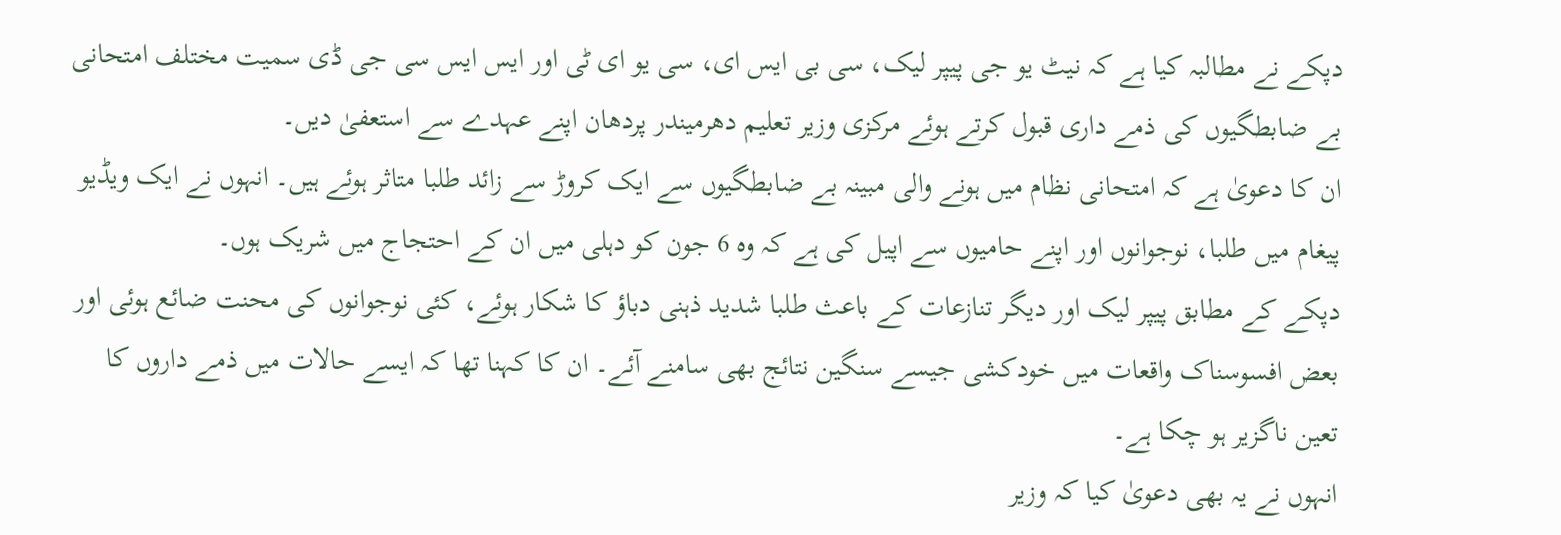دپکے نے مطالبہ کیا ہے کہ نیٹ یو جی پیپر لیک، سی بی ایس ای، سی یو ای ٹی اور ایس ایس سی جی ڈی سمیت مختلف امتحانی بے ضابطگیوں کی ذمے داری قبول کرتے ہوئے مرکزی وزیر تعلیم دھرمیندر پردھان اپنے عہدے سے استعفیٰ دیں۔
ان کا دعویٰ ہے کہ امتحانی نظام میں ہونے والی مبینہ بے ضابطگیوں سے ایک کروڑ سے زائد طلبا متاثر ہوئے ہیں۔ انہوں نے ایک ویڈیو پیغام میں طلبا، نوجوانوں اور اپنے حامیوں سے اپیل کی ہے کہ وہ 6 جون کو دہلی میں ان کے احتجاج میں شریک ہوں۔
دپکے کے مطابق پیپر لیک اور دیگر تنازعات کے باعث طلبا شدید ذہنی دباؤ کا شکار ہوئے، کئی نوجوانوں کی محنت ضائع ہوئی اور بعض افسوسناک واقعات میں خودکشی جیسے سنگین نتائج بھی سامنے آئے۔ ان کا کہنا تھا کہ ایسے حالات میں ذمے داروں کا تعین ناگزیر ہو چکا ہے۔
انہوں نے یہ بھی دعویٰ کیا کہ وزیر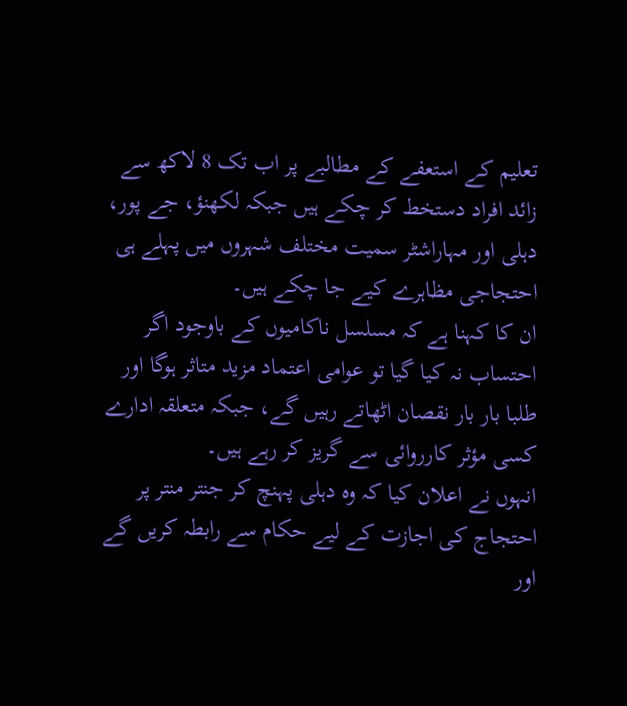تعلیم کے استعفے کے مطالبے پر اب تک 8 لاکھ سے زائد افراد دستخط کر چکے ہیں جبکہ لکھنؤ، جے پور، دہلی اور مہاراشٹر سمیت مختلف شہروں میں پہلے ہی احتجاجی مظاہرے کیے جا چکے ہیں۔
ان کا کہنا ہے کہ مسلسل ناکامیوں کے باوجود اگر احتساب نہ کیا گیا تو عوامی اعتماد مزید متاثر ہوگا اور طلبا بار بار نقصان اٹھاتے رہیں گے، جبکہ متعلقہ ادارے کسی مؤثر کارروائی سے گریز کر رہے ہیں۔
انہوں نے اعلان کیا کہ وہ دہلی پہنچ کر جنتر منتر پر احتجاج کی اجازت کے لیے حکام سے رابطہ کریں گے اور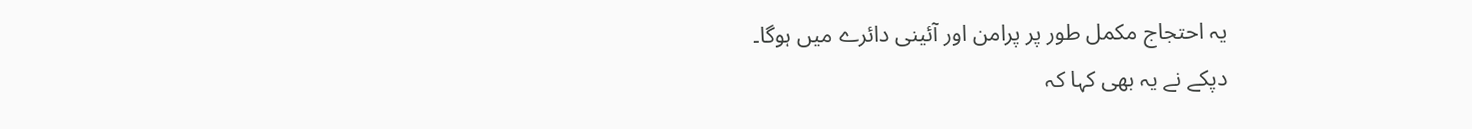یہ احتجاج مکمل طور پر پرامن اور آئینی دائرے میں ہوگا۔
دپکے نے یہ بھی کہا کہ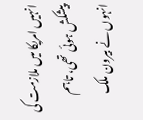انہیں امریکا میں ملازمت کی پیشکش ہوئی تھی، تاہم انہوں نے بیرون ملک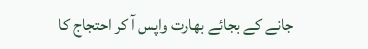جانے کے بجائے بھارت واپس آ کر احتجاج کا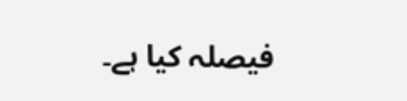فیصلہ کیا ہے۔